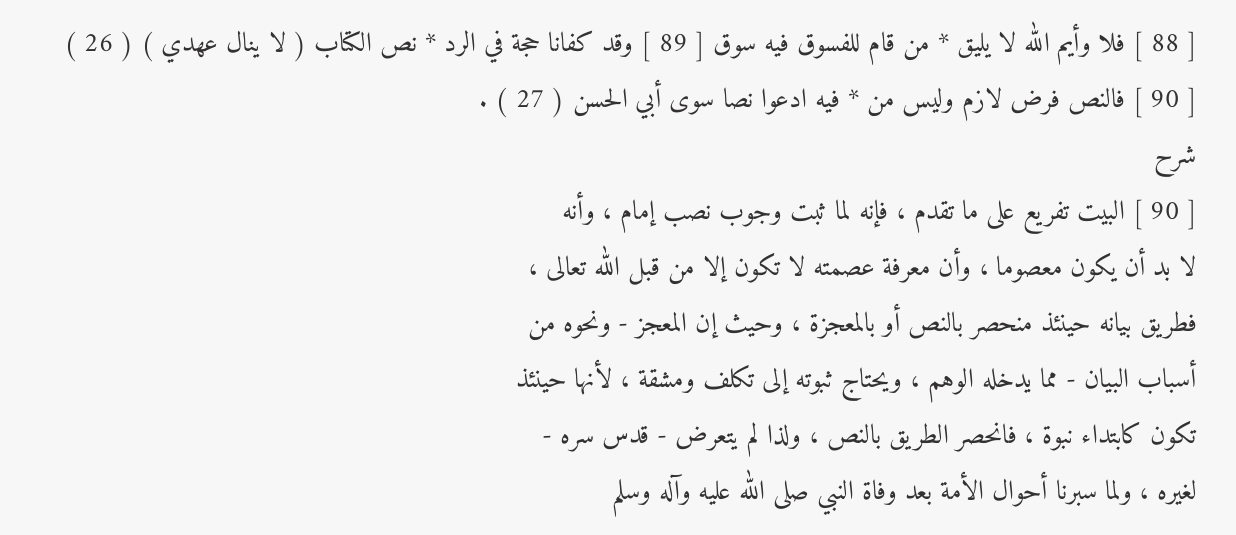[ 88 ] فلا وأيم الله لا يليق * من قام للفسوق فيه سوق [ 89 ] وقد كفانا حجة في الرد * نص الكتاب ( لا ينال عهدي ) ( 26 ) [ 90 ] فالنص فرض لازم وليس من * فيه ادعوا نصا سوى أبي الحسن ( 27 ) .
شرح
[ 90 ] البيت تفريع على ما تقدم ، فإنه لما ثبت وجوب نصب إمام ، وأنه
لا بد أن يكون معصوما ، وأن معرفة عصمته لا تكون إلا من قبل الله تعالى ،
فطريق بيانه حينئذ منحصر بالنص أو بالمعجزة ، وحيث إن المعجز - ونحوه من
أسباب البيان - مما يدخله الوهم ، ويحتاج ثبوته إلى تكلف ومشقة ، لأنها حينئذ
تكون كابتداء نبوة ، فانحصر الطريق بالنص ، ولذا لم يتعرض - قدس سره -
لغيره ، ولما سبرنا أحوال الأمة بعد وفاة النبي صلى الله عليه وآله وسلم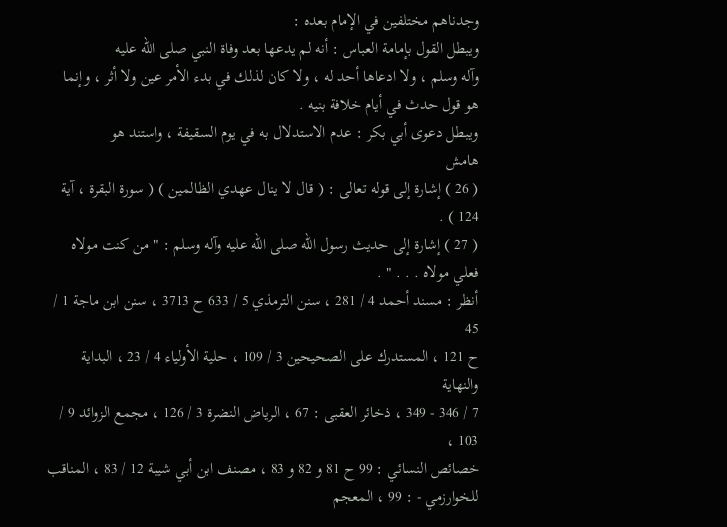وجدناهم مختلفين في الإمام بعده :
ويبطل القول بإمامة العباس : أنه لم يدعها بعد وفاة النبي صلى الله عليه
وآله وسلم ، ولا ادعاها أحد له ، ولا كان لذلك في بدء الأمر عين ولا أثر ، وإنما
هو قول حدث في أيام خلافة بنيه .
ويبطل دعوى أبي بكر : عدم الاستدلال به في يوم السقيفة ، واستند هو
هامش
( 26 ) إشارة إلى قوله تعالى : ( قال لا ينال عهدي الظالمين ) ( سورة البقرة ، آية 124 ) .
( 27 ) إشارة إلى حديث رسول الله صلى الله عليه وآله وسلم : " من كنت مولاه فعلي مولاه . . . " .
أنظر : مسند أحمد 4 / 281 ، سنن الترمذي 5 / 633 ح 3713 ، سنن ابن ماجة 1 / 45
ح 121 ، المستدرك على الصحيحين 3 / 109 ، حلية الأولياء 4 / 23 ، البداية والنهاية
7 / 346 - 349 ، ذخائر العقبى : 67 ، الرياض النضرة 3 / 126 ، مجمع الزوائد 9 / 103 ،
خصائص النسائي : 99 ح 81 و 82 و 83 ، مصنف ابن أبي شيبة 12 / 83 ، المناقب
للخوارزمي - : 99 ، المعجم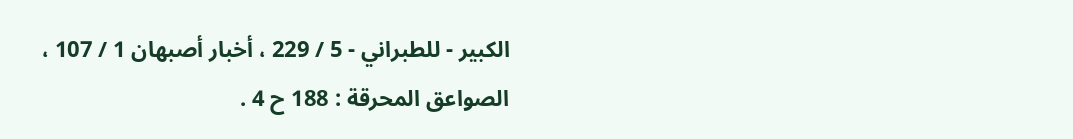الكبير - للطبراني - 5 / 229 ، أخبار أصبهان 1 / 107 ،
الصواعق المحرقة : 188 ح 4 .